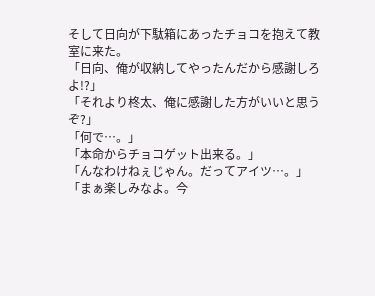そして日向が下駄箱にあったチョコを抱えて教室に来た。
「日向、俺が収納してやったんだから感謝しろよ!?」
「それより柊太、俺に感謝した方がいいと思うぞ?」
「何で…。」
「本命からチョコゲット出来る。」
「んなわけねぇじゃん。だってアイツ…。」
「まぁ楽しみなよ。今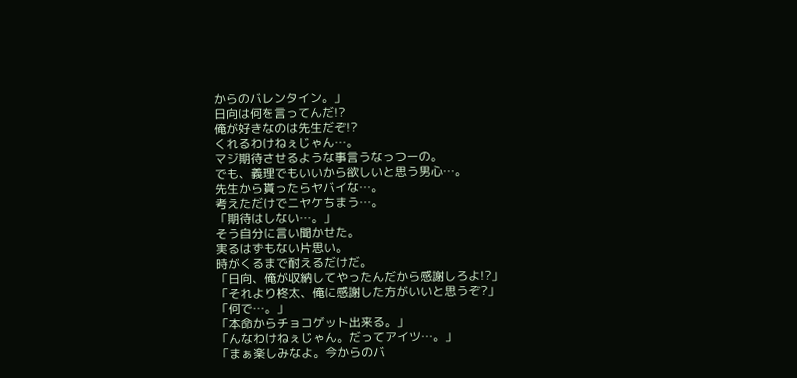からのバレンタイン。」
日向は何を言ってんだ!?
俺が好きなのは先生だぞ!?
くれるわけねぇじゃん…。
マジ期待させるような事言うなっつーの。
でも、義理でもいいから欲しいと思う男心…。
先生から貰ったらヤバイな…。
考えただけでニヤケちまう…。
「期待はしない…。」
そう自分に言い聞かせた。
実るはずもない片思い。
時がくるまで耐えるだけだ。
「日向、俺が収納してやったんだから感謝しろよ!?」
「それより柊太、俺に感謝した方がいいと思うぞ?」
「何で…。」
「本命からチョコゲット出来る。」
「んなわけねぇじゃん。だってアイツ…。」
「まぁ楽しみなよ。今からのバ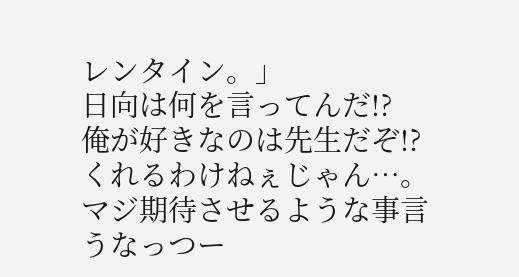レンタイン。」
日向は何を言ってんだ!?
俺が好きなのは先生だぞ!?
くれるわけねぇじゃん…。
マジ期待させるような事言うなっつー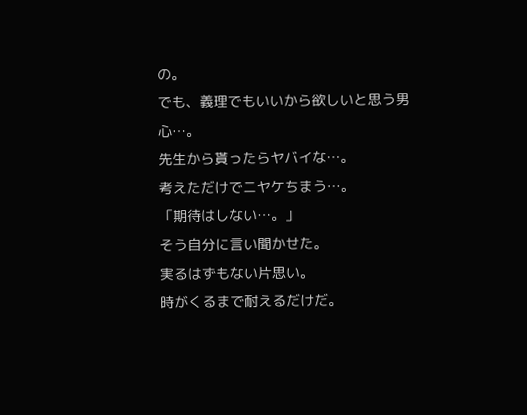の。
でも、義理でもいいから欲しいと思う男心…。
先生から貰ったらヤバイな…。
考えただけでニヤケちまう…。
「期待はしない…。」
そう自分に言い聞かせた。
実るはずもない片思い。
時がくるまで耐えるだけだ。